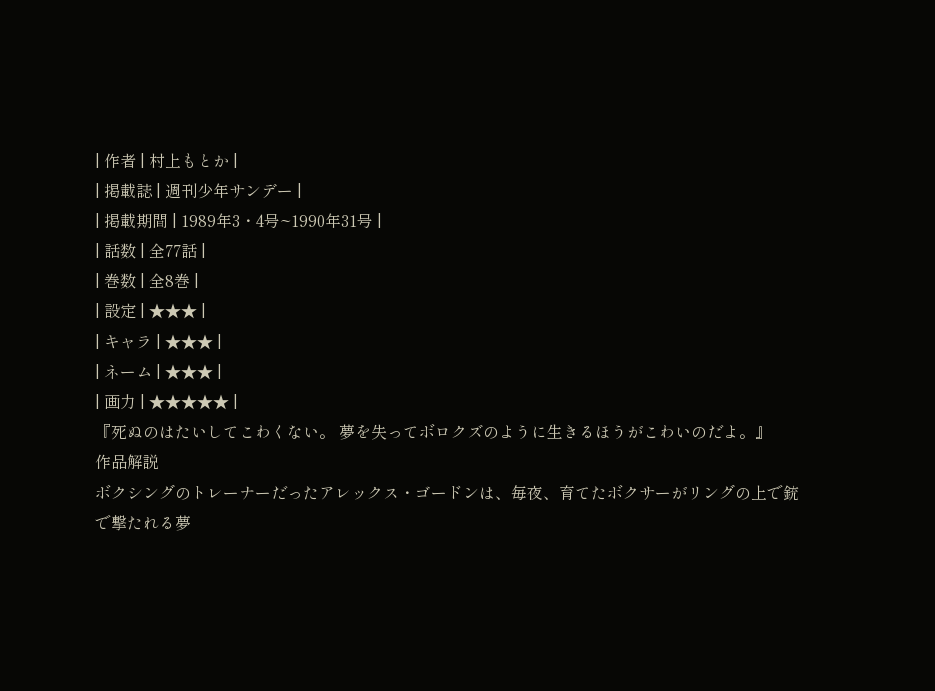| 作者 | 村上もとか |
| 掲載誌 | 週刊少年サンデー |
| 掲載期間 | 1989年3・4号~1990年31号 |
| 話数 | 全77話 |
| 巻数 | 全8巻 |
| 設定 | ★★★ |
| キャラ | ★★★ |
| ネーム | ★★★ |
| 画力 | ★★★★★ |
『死ぬのはたいしてこわくない。 夢を失ってボロクズのように生きるほうがこわいのだよ。』
作品解説
ボクシングのトレーナーだったアレックス・ゴードンは、毎夜、育てたボクサーがリングの上で銃で撃たれる夢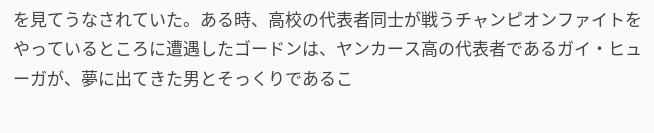を見てうなされていた。ある時、高校の代表者同士が戦うチャンピオンファイトをやっているところに遭遇したゴードンは、ヤンカース高の代表者であるガイ・ヒューガが、夢に出てきた男とそっくりであるこ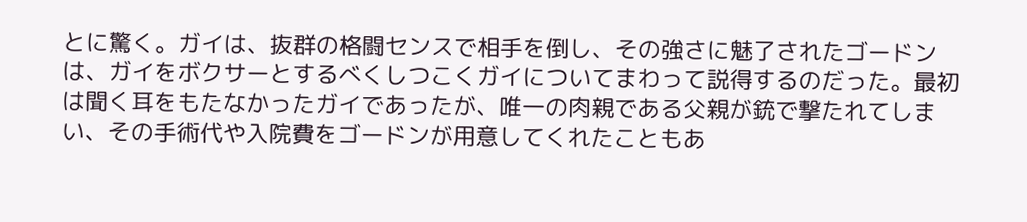とに驚く。ガイは、抜群の格闘センスで相手を倒し、その強さに魅了されたゴードンは、ガイをボクサーとするべくしつこくガイについてまわって説得するのだった。最初は聞く耳をもたなかったガイであったが、唯一の肉親である父親が銃で撃たれてしまい、その手術代や入院費をゴードンが用意してくれたこともあ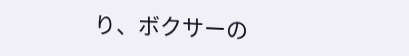り、ボクサーの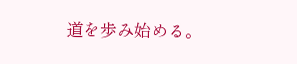道を歩み始める。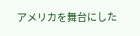アメリカを舞台にした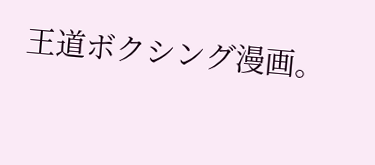王道ボクシング漫画。